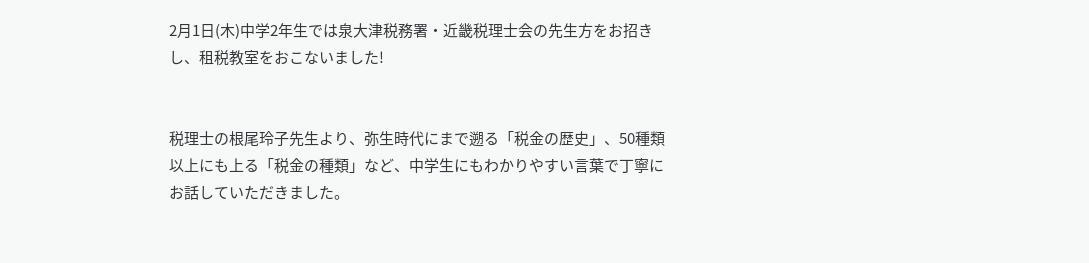2月1日(木)中学2年生では泉大津税務署・近畿税理士会の先生方をお招きし、租税教室をおこないました!


税理士の根尾玲子先生より、弥生時代にまで遡る「税金の歴史」、50種類以上にも上る「税金の種類」など、中学生にもわかりやすい言葉で丁寧にお話していただきました。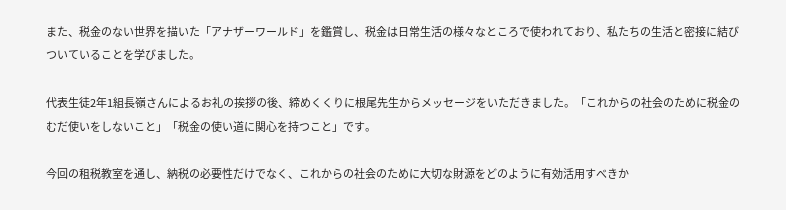また、税金のない世界を描いた「アナザーワールド」を鑑賞し、税金は日常生活の様々なところで使われており、私たちの生活と密接に結びついていることを学びました。

代表生徒2年1組長嶺さんによるお礼の挨拶の後、締めくくりに根尾先生からメッセージをいただきました。「これからの社会のために税金のむだ使いをしないこと」「税金の使い道に関心を持つこと」です。

今回の租税教室を通し、納税の必要性だけでなく、これからの社会のために大切な財源をどのように有効活用すべきか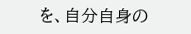を、自分自身の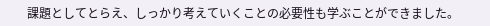課題としてとらえ、しっかり考えていくことの必要性も学ぶことができました。